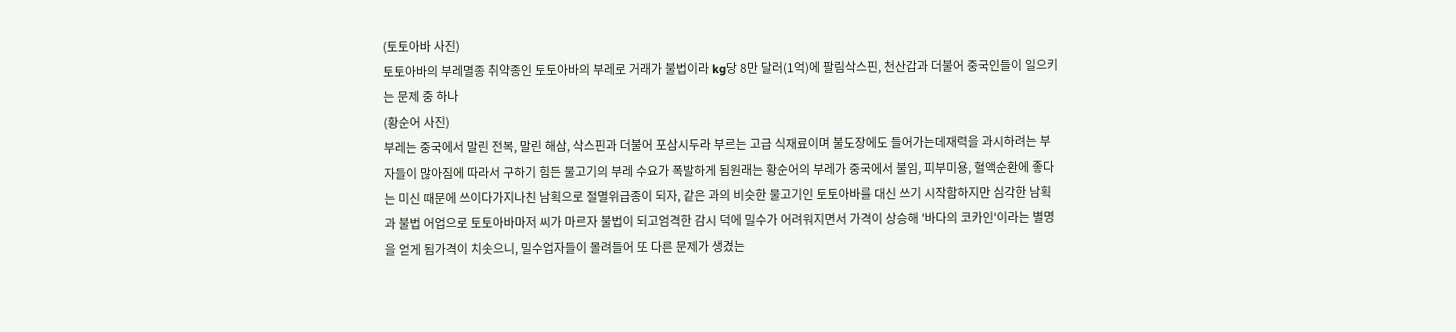(토토아바 사진)
토토아바의 부레멸종 취약종인 토토아바의 부레로 거래가 불법이라 kg당 8만 달러(1억)에 팔림삭스핀, 천산갑과 더불어 중국인들이 일으키는 문제 중 하나
(황순어 사진)
부레는 중국에서 말린 전복, 말린 해삼, 삭스핀과 더불어 포삼시두라 부르는 고급 식재료이며 불도장에도 들어가는데재력을 과시하려는 부자들이 많아짐에 따라서 구하기 힘든 물고기의 부레 수요가 폭발하게 됨원래는 황순어의 부레가 중국에서 불임, 피부미용, 혈액순환에 좋다는 미신 때문에 쓰이다가지나친 남획으로 절멸위급종이 되자, 같은 과의 비슷한 물고기인 토토아바를 대신 쓰기 시작함하지만 심각한 남획과 불법 어업으로 토토아바마저 씨가 마르자 불법이 되고엄격한 감시 덕에 밀수가 어려워지면서 가격이 상승해 '바다의 코카인'이라는 별명을 얻게 됨가격이 치솟으니, 밀수업자들이 몰려들어 또 다른 문제가 생겼는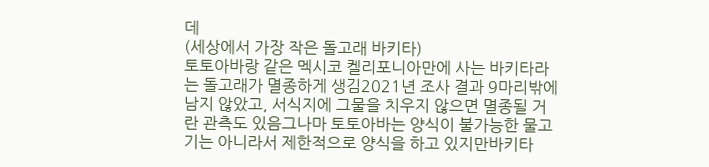데
(세상에서 가장 작은 돌고래 바키타)
토토아바랑 같은 멕시코 켈리포니아만에 사는 바키타라는 돌고래가 멸종하게 생김2021년 조사 결과 9마리밖에 남지 않았고, 서식지에 그물을 치우지 않으면 멸종될 거란 관측도 있음그나마 토토아바는 양식이 불가능한 물고기는 아니라서 제한적으로 양식을 하고 있지만바키타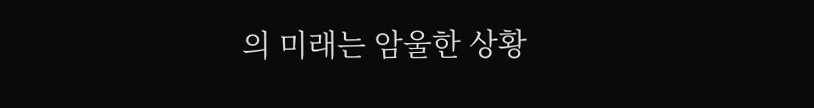의 미래는 암울한 상황